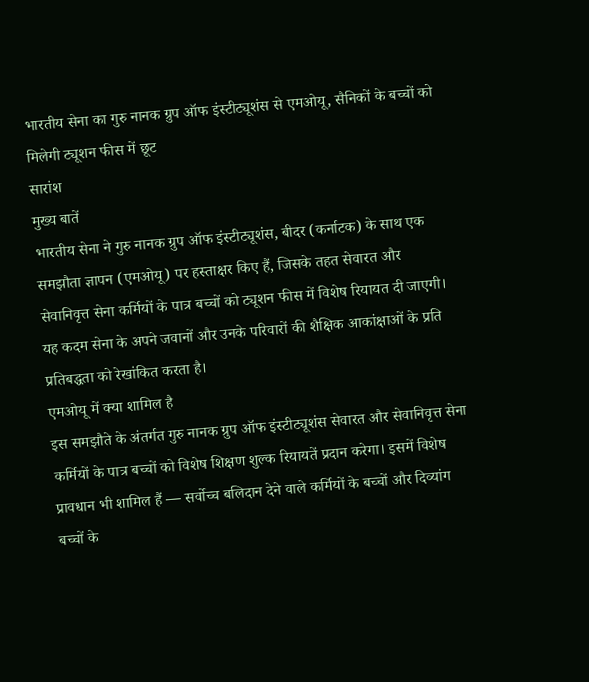भारतीय सेना का गुरु नानक ग्रुप ऑफ इंस्टीट्यूशंस से एमओयू, सैनिकों के बच्चों को मिलेगी ट्यूशन फीस में छूट
सारांश
मुख्य बातें
भारतीय सेना ने गुरु नानक ग्रुप ऑफ इंस्टीट्यूशंस, बीदर (कर्नाटक) के साथ एक समझौता ज्ञापन (एमओयू) पर हस्ताक्षर किए हैं, जिसके तहत सेवारत और सेवानिवृत्त सेना कर्मियों के पात्र बच्चों को ट्यूशन फीस में विशेष रियायत दी जाएगी। यह कदम सेना के अपने जवानों और उनके परिवारों की शैक्षिक आकांक्षाओं के प्रति प्रतिबद्धता को रेखांकित करता है।
एमओयू में क्या शामिल है
इस समझौते के अंतर्गत गुरु नानक ग्रुप ऑफ इंस्टीट्यूशंस सेवारत और सेवानिवृत्त सेना कर्मियों के पात्र बच्चों को विशेष शिक्षण शुल्क रियायतें प्रदान करेगा। इसमें विशेष प्रावधान भी शामिल हैं — सर्वोच्च बलिदान देने वाले कर्मियों के बच्चों और दिव्यांग बच्चों के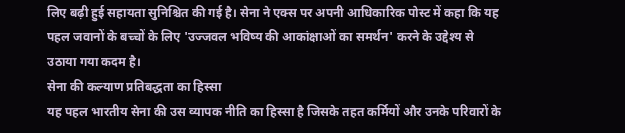लिए बढ़ी हुई सहायता सुनिश्चित की गई है। सेना ने एक्स पर अपनी आधिकारिक पोस्ट में कहा कि यह पहल जवानों के बच्चों के लिए 'उज्जवल भविष्य की आकांक्षाओं का समर्थन' करने के उद्देश्य से उठाया गया कदम है।
सेना की कल्याण प्रतिबद्धता का हिस्सा
यह पहल भारतीय सेना की उस व्यापक नीति का हिस्सा है जिसके तहत कर्मियों और उनके परिवारों के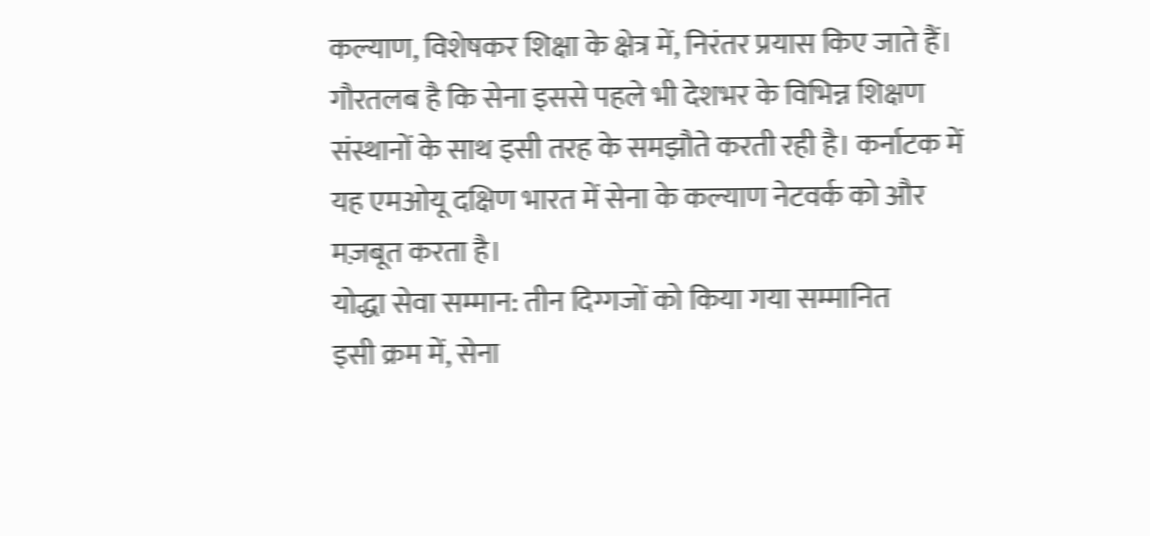कल्याण, विशेषकर शिक्षा के क्षेत्र में, निरंतर प्रयास किए जाते हैं। गौरतलब है कि सेना इससे पहले भी देशभर के विभिन्न शिक्षण संस्थानों के साथ इसी तरह के समझौते करती रही है। कर्नाटक में यह एमओयू दक्षिण भारत में सेना के कल्याण नेटवर्क को और मज़बूत करता है।
योद्धा सेवा सम्मान: तीन दिग्गजों को किया गया सम्मानित
इसी क्रम में, सेना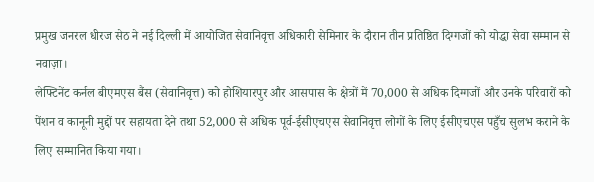प्रमुख जनरल धीरज सेठ ने नई दिल्ली में आयोजित सेवानिवृत्त अधिकारी सेमिनार के दौरान तीन प्रतिष्ठित दिग्गजों को योद्धा सेवा सम्मान से नवाज़ा।
लेफ्टिनेंट कर्नल बीएमएस बैंस (सेवानिवृत्त) को होशियारपुर और आसपास के क्षेत्रों में 70,000 से अधिक दिग्गजों और उनके परिवारों को पेंशन व कानूनी मुद्दों पर सहायता देने तथा 52,000 से अधिक पूर्व-ईसीएचएस सेवानिवृत्त लोगों के लिए ईसीएचएस पहुँच सुलभ कराने के लिए सम्मानित किया गया।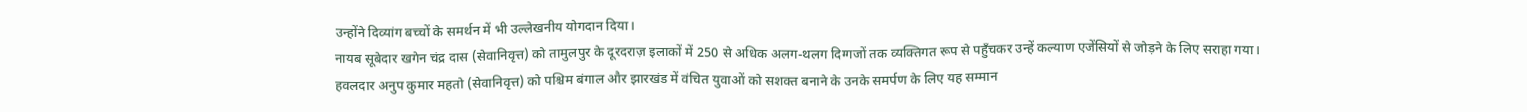उन्होंने दिव्यांग बच्चों के समर्थन में भी उल्लेखनीय योगदान दिया।
नायब सूबेदार खगेन चंद्र दास (सेवानिवृत्त) को तामुलपुर के दूरदराज़ इलाकों में 250 से अधिक अलग-थलग दिग्गजों तक व्यक्तिगत रूप से पहुँचकर उन्हें कल्याण एजेंसियों से जोड़ने के लिए सराहा गया।
हवलदार अनुप कुमार महतो (सेवानिवृत्त) को पश्चिम बंगाल और झारखंड में वंचित युवाओं को सशक्त बनाने के उनके समर्पण के लिए यह सम्मान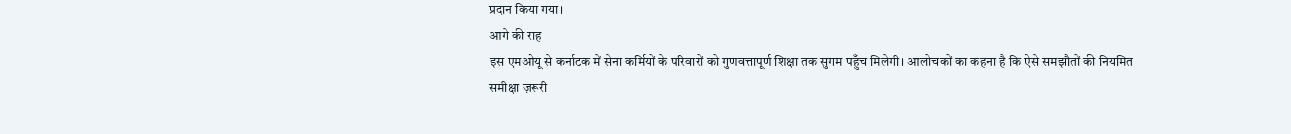प्रदान किया गया।
आगे की राह
इस एमओयू से कर्नाटक में सेना कर्मियों के परिवारों को गुणवत्तापूर्ण शिक्षा तक सुगम पहुँच मिलेगी। आलोचकों का कहना है कि ऐसे समझौतों की नियमित समीक्षा ज़रूरी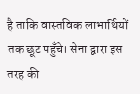है ताकि वास्तविक लाभार्थियों तक छूट पहुँचे। सेना द्वारा इस तरह की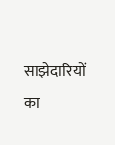साझेदारियों का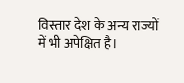विस्तार देश के अन्य राज्यों में भी अपेक्षित है।